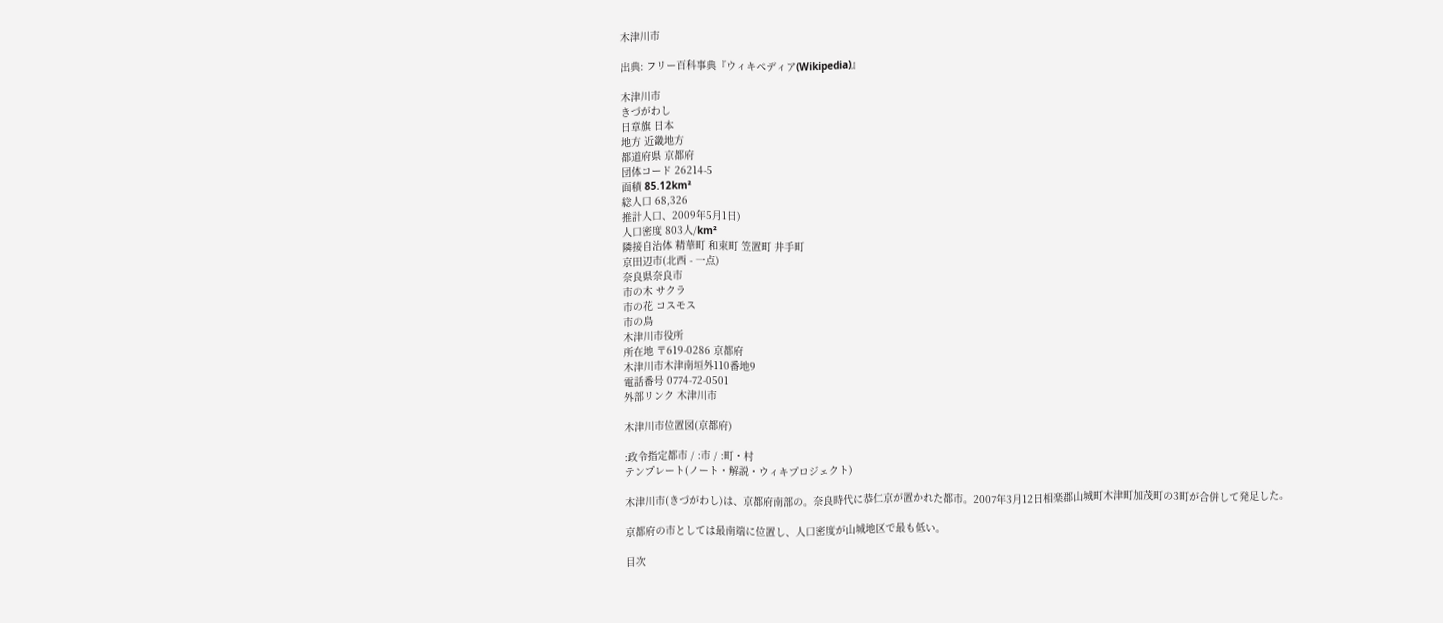木津川市

出典: フリー百科事典『ウィキペディア(Wikipedia)』

木津川市
きづがわし
日章旗 日本
地方 近畿地方
都道府県 京都府
団体コード 26214-5
面積 85.12km²
総人口 68,326
推計人口、2009年5月1日)
人口密度 803人/km²
隣接自治体 精華町 和束町 笠置町 井手町
京田辺市(北西 - 一点)
奈良県奈良市
市の木 サクラ
市の花 コスモス
市の鳥
木津川市役所
所在地 〒619-0286 京都府
木津川市木津南垣外110番地9
電話番号 0774-72-0501
外部リンク 木津川市

木津川市位置図(京都府)

:政令指定都市 / :市 / :町・村
テンプレート(ノート・解説・ウィキプロジェクト)

木津川市(きづがわし)は、京都府南部の。奈良時代に恭仁京が置かれた都市。2007年3月12日相楽郡山城町木津町加茂町の3町が合併して発足した。

京都府の市としては最南端に位置し、人口密度が山城地区で最も低い。

目次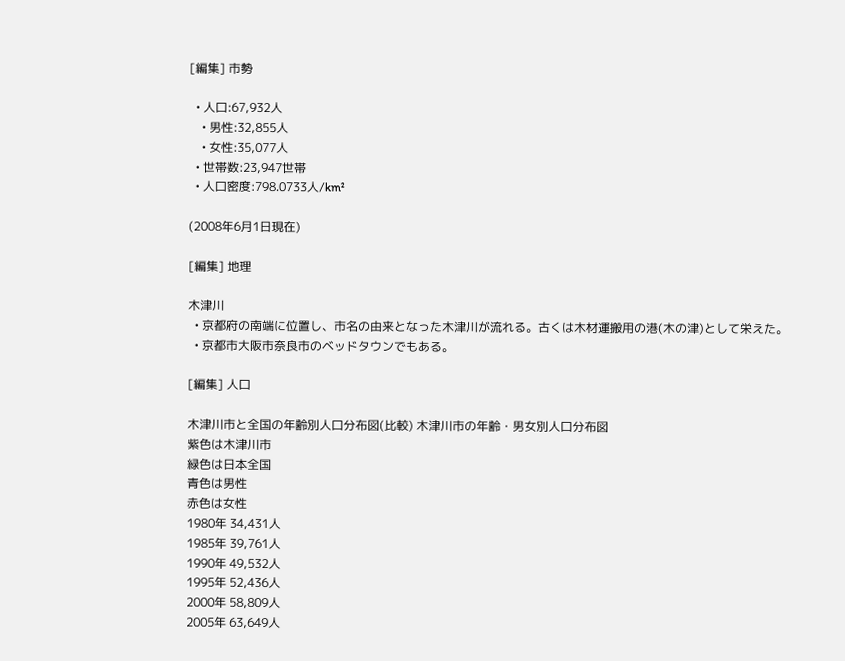[編集] 市勢

  • 人口:67,932人
    • 男性:32,855人
    • 女性:35,077人
  • 世帯数:23,947世帯
  • 人口密度:798.0733人/km²

(2008年6月1日現在)

[編集] 地理

木津川
  • 京都府の南端に位置し、市名の由来となった木津川が流れる。古くは木材運搬用の港(木の津)として栄えた。
  • 京都市大阪市奈良市のベッドタウンでもある。

[編集] 人口

木津川市と全国の年齢別人口分布図(比較) 木津川市の年齢・男女別人口分布図
紫色は木津川市
緑色は日本全国
青色は男性
赤色は女性
1980年 34,431人
1985年 39,761人
1990年 49,532人
1995年 52,436人
2000年 58,809人
2005年 63,649人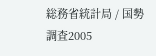総務省統計局 / 国勢調査2005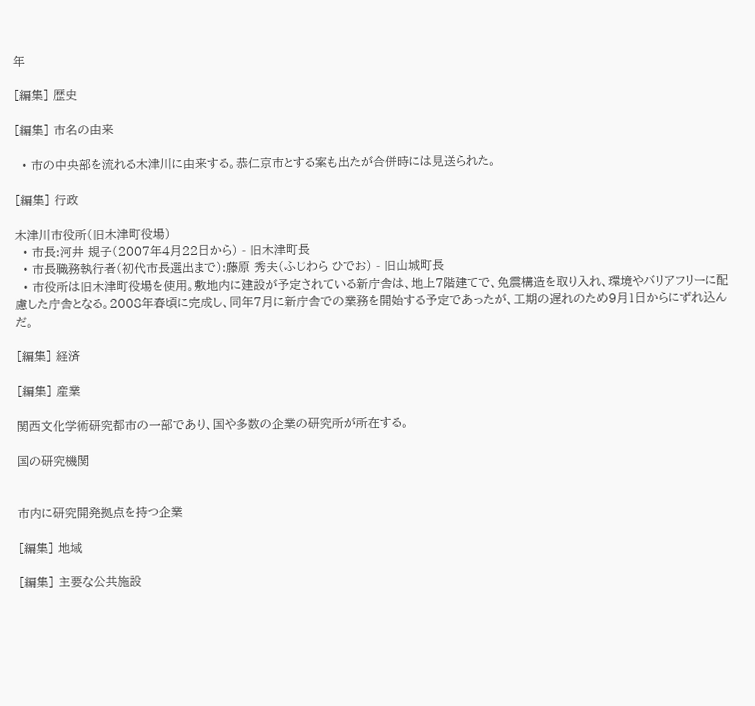年

[編集] 歴史

[編集] 市名の由来

  • 市の中央部を流れる木津川に由来する。恭仁京市とする案も出たが合併時には見送られた。

[編集] 行政

木津川市役所(旧木津町役場)
  • 市長:河井 規子(2007年4月22日から) - 旧木津町長
  • 市長職務執行者(初代市長選出まで):藤原 秀夫(ふじわら ひでお) - 旧山城町長
  • 市役所は旧木津町役場を使用。敷地内に建設が予定されている新庁舎は、地上7階建てで、免震構造を取り入れ、環境やバリアフリーに配慮した庁舎となる。2008年春頃に完成し、同年7月に新庁舎での業務を開始する予定であったが、工期の遅れのため9月1日からにずれ込んだ。

[編集] 経済

[編集] 産業

関西文化学術研究都市の一部であり、国や多数の企業の研究所が所在する。

国の研究機関


市内に研究開発拠点を持つ企業

[編集] 地域

[編集] 主要な公共施設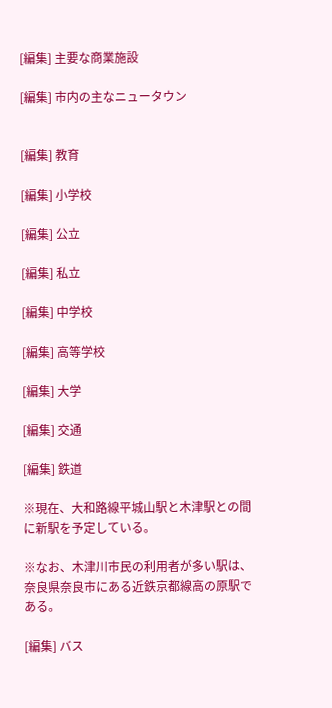[編集] 主要な商業施設

[編集] 市内の主なニュータウン


[編集] 教育

[編集] 小学校

[編集] 公立

[編集] 私立

[編集] 中学校

[編集] 高等学校

[編集] 大学

[編集] 交通

[編集] 鉄道

※現在、大和路線平城山駅と木津駅との間に新駅を予定している。

※なお、木津川市民の利用者が多い駅は、奈良県奈良市にある近鉄京都線高の原駅である。

[編集] バス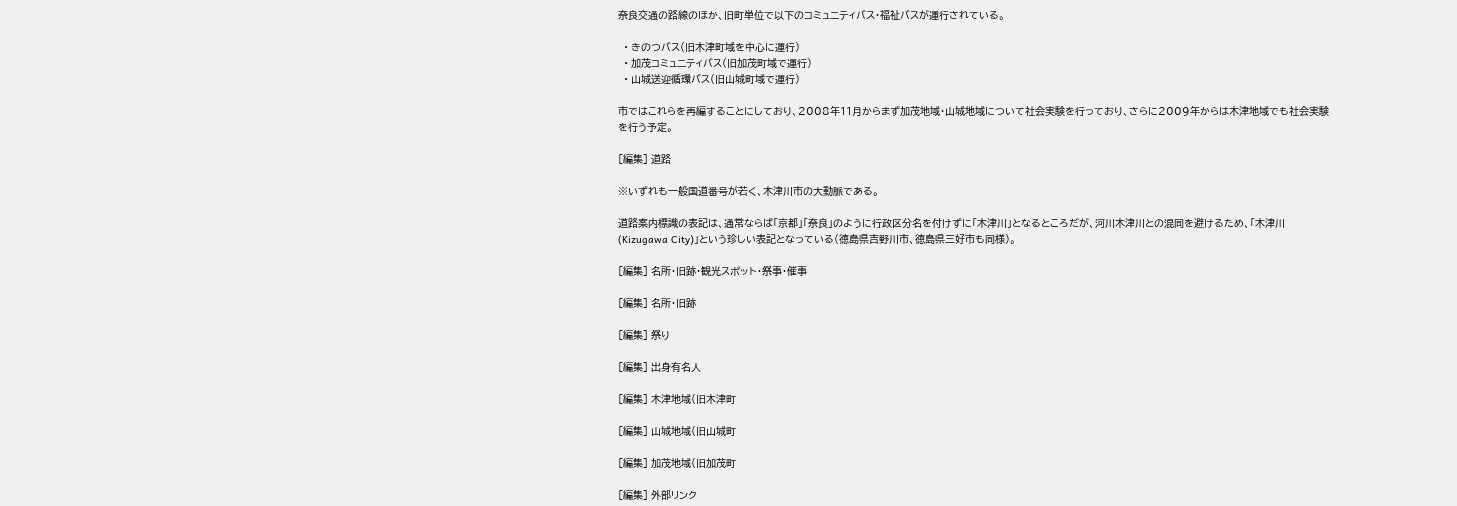奈良交通の路線のほか、旧町単位で以下のコミュニティバス・福祉バスが運行されている。

  • きのつバス(旧木津町域を中心に運行)
  • 加茂コミュニティバス(旧加茂町域で運行)
  • 山城送迎循環バス(旧山城町域で運行)

市ではこれらを再編することにしており、2008年11月からまず加茂地域・山城地域について社会実験を行っており、さらに2009年からは木津地域でも社会実験を行う予定。

[編集] 道路

※いずれも一般国道番号が若く、木津川市の大動脈である。

道路案内標識の表記は、通常ならば「京都」「奈良」のように行政区分名を付けずに「木津川」となるところだが、河川木津川との混同を避けるため、「木津川(Kizugawa City)」という珍しい表記となっている(徳島県吉野川市、徳島県三好市も同様)。

[編集] 名所・旧跡・観光スポット・祭事・催事

[編集] 名所・旧跡

[編集] 祭り

[編集] 出身有名人

[編集] 木津地域(旧木津町

[編集] 山城地域(旧山城町

[編集] 加茂地域(旧加茂町

[編集] 外部リンク